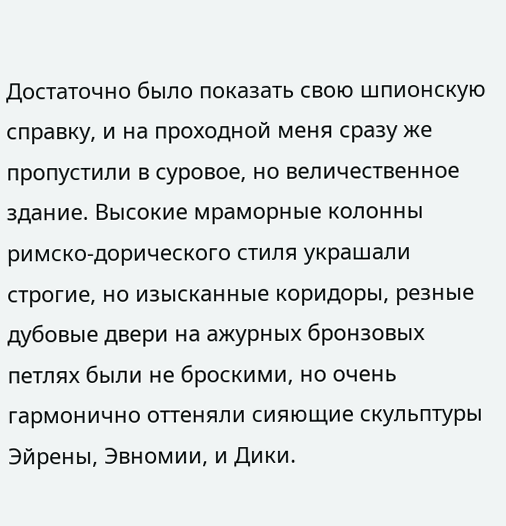Достаточно было показать свою шпионскую справку, и на проходной меня сразу же пропустили в суровое, но величественное здание. Высокие мраморные колонны римско-дорического стиля украшали строгие, но изысканные коридоры, резные дубовые двери на ажурных бронзовых петлях были не броскими, но очень гармонично оттеняли сияющие скульптуры Эйрены, Эвномии, и Дики.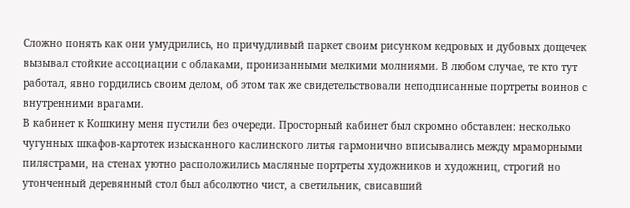Сложно понять как они умудрились, но причудливый паркет своим рисунком кедровых и дубовых дощечек вызывал стойкие ассоциации с облаками, пронизанными мелкими молниями. В любом случае, те кто тут работал, явно гордились своим делом, об этом так же свидетельствовали неподписанные портреты воинов с внутренними врагами.
В кабинет к Кошкину меня пустили без очереди. Просторный кабинет был скромно обставлен: несколько чугунных шкафов-картотек изысканного каслинского литья гармонично вписывались между мраморными пилястрами, на стенах уютно расположились масляные портреты художников и художниц, строгий но утонченный деревянный стол был абсолютно чист, а светильник, свисавший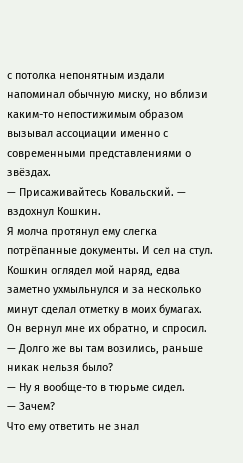с потолка непонятным издали напоминал обычную миску, но вблизи каким-то непостижимым образом вызывал ассоциации именно с современными представлениями о звёздах.
— Присаживайтесь Ковальский. — вздохнул Кошкин.
Я молча протянул ему слегка потрёпанные документы. И сел на стул. Кошкин оглядел мой наряд, едва заметно ухмыльнулся и за несколько минут сделал отметку в моих бумагах. Он вернул мне их обратно, и спросил.
— Долго же вы там возились, раньше никак нельзя было?
— Ну я вообще-то в тюрьме сидел.
— Зачем?
Что ему ответить не знал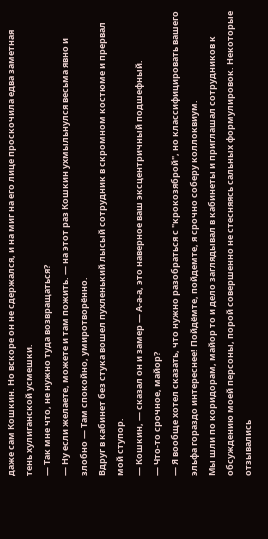даже сам Кошкин. Но вскоре он не сдержался, и на миг на его лице проскочила едва заметная тень хулиганской усмешки.
— Так мне что, не нужно туда возвращаться?
— Ну если желаете, можете и там пожить. — на этот раз Кошкин ухмыльнулся весьма явно и злобно — Там спокойно, умиротворённо.
Вдруг в кабинет без стука вошел пухленький лысый сотрудник в скромном костюме и прервал мой ступор.
— Кошкин, — сказал он и замер — А-а-а, это наверное ваш эксцентричный подшефный.
— Что-то срочное, майор?
— Я вообще хотел сказать, что нужно разобраться с "крокозяброй", но классифицировать вашего эльфа гораздо интереснее! Пойдёмте, пойдемте, я срочно соберу коллоквиум.
Мы шли по коридорам, майор то и дело заглядывал в кабинеты и приглашал сотрудников к обсуждению моей персоны, порой совершенно не стесняясь сальных формулировок. Некоторые отзывались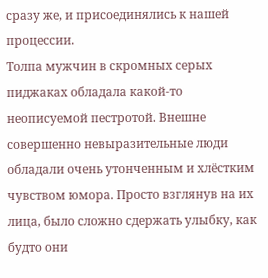сразу же, и присоединялись к нашей процессии.
Толпа мужчин в скромных серых пиджаках обладала какой-то неописуемой пестротой. Внешне совершенно невыразительные люди обладали очень утонченным и хлёстким чувством юмора. Просто взглянув на их лица, было сложно сдержать улыбку, как будто они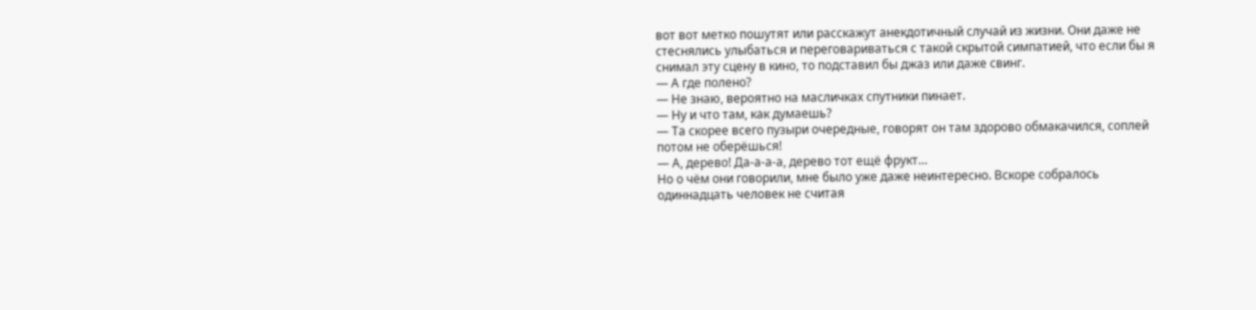вот вот метко пошутят или расскажут анекдотичный случай из жизни. Они даже не стеснялись улыбаться и переговариваться с такой скрытой симпатией, что если бы я снимал эту сцену в кино, то подставил бы джаз или даже свинг.
— А где полено?
— Не знаю, вероятно на масличках спутники пинает.
— Ну и что там, как думаешь?
— Та скорее всего пузыри очередные, говорят он там здорово обмакачился, соплей потом не оберёшься!
— А, дерево! Да-а-а-а, дерево тот ещё фрукт…
Но о чём они говорили, мне было уже даже неинтересно. Вскоре собралось одиннадцать человек не считая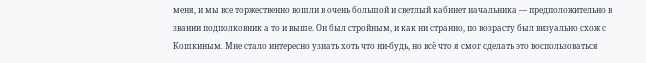меня, и мы все торжественно вошли в очень большой и светлый кабинет начальника — предположительно в звании подполковник а то и выше. Он был стройным, и как ни странно, по возрасту был визуально схож с Кошкиным. Мне стало интересно узнать хоть что ни-будь, но всё что я смог сделать это воспользоваться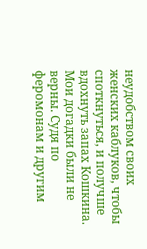неудобством своих женских каблуков, чтобы споткнуться, и получше вдохнуть запах Кошкина. Мои догадки были не верны. Судя по феромонам и другим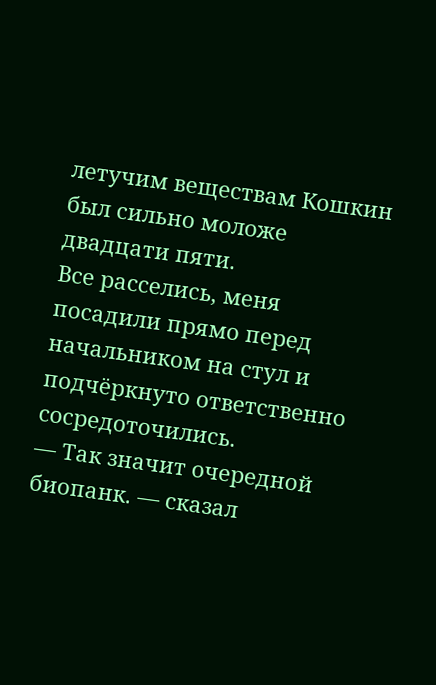летучим веществам Кошкин был сильно моложе двадцати пяти.
Все расселись, меня посадили прямо перед начальником на стул и подчёркнуто ответственно сосредоточились.
— Так значит очередной биопанк. — сказал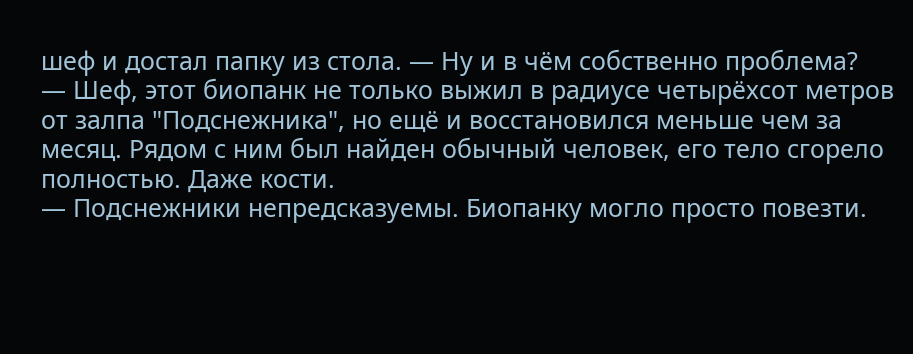шеф и достал папку из стола. — Ну и в чём собственно проблема?
— Шеф, этот биопанк не только выжил в радиусе четырёхсот метров от залпа "Подснежника", но ещё и восстановился меньше чем за месяц. Рядом с ним был найден обычный человек, его тело сгорело полностью. Даже кости.
— Подснежники непредсказуемы. Биопанку могло просто повезти.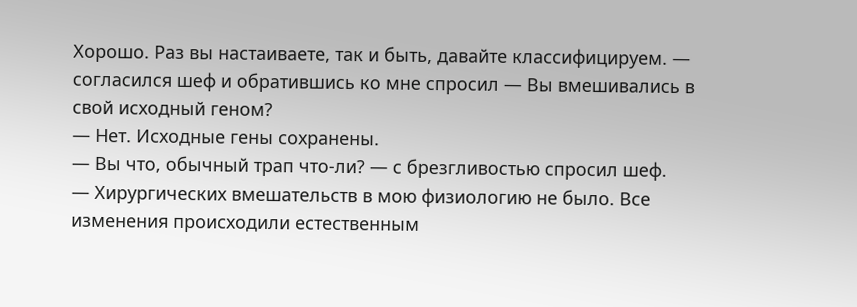Хорошо. Раз вы настаиваете, так и быть, давайте классифицируем. — согласился шеф и обратившись ко мне спросил — Вы вмешивались в свой исходный геном?
— Нет. Исходные гены сохранены.
— Вы что, обычный трап что-ли? — с брезгливостью спросил шеф.
— Хирургических вмешательств в мою физиологию не было. Все изменения происходили естественным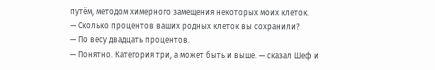путём, методом химерного замещения некоторых моих клеток.
— Сколько процентов ваших родных клеток вы сохранили?
— По весу двадцать процентов.
— Понятно. Категория три, а может быть и выше. — сказал Шеф и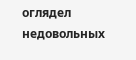оглядел недовольных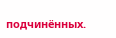подчинённых.